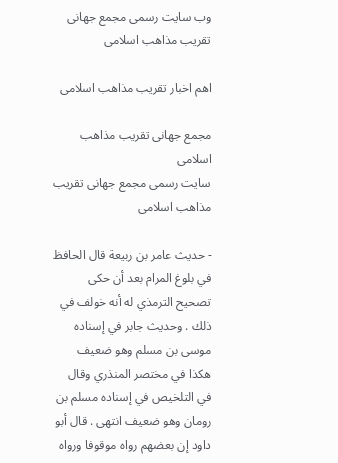وب سایت رسمی مجمع جهانى تقريب مذاهب اسلامى

اهم اخبار تقریب مذاهب اسلامی

مجمع جهانى تقريب مذاهب اسلامى
سایت رسمی مجمع جهانى تقريب مذاهب اسلامى

- حديث عامر بن ربيعة قال الحافظ في بلوغ المرام بعد أن حكى تصحيح الترمذي له أنه خولف في ذلك . وحديث جابر في إسناده موسى بن مسلم وهو ضعيف هكذا في مختصر المنذري وقال في التلخيص في إسناده مسلم بن رومان وهو ضعيف انتهى . قال أبو داود إن بعضهم رواه موقوفا ورواه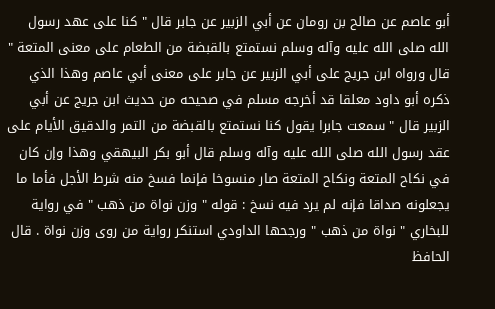أبو عاصم عن صالح بن رومان عن أبي الزبير عن جابر قال " كنا على عهد رسول الله صلى الله عليه وآله وسلم نستمتع بالقبضة من الطعام على معنى المتعة " قال ورواه ابن جريج على أبي الزبير عن جابر على معنى أبي عاصم وهذا الذي ذكره أبو داود معلقا قد أخرجه مسلم في صحيحه من حديث ابن جريج عن أبي الزبير قال " سمعت جابرا يقول كنا نستمتع بالقبضة من التمر والدقيق الأيام على عقد رسول الله صلى الله عليه وآله وسلم قال أبو بكر البيهقي وهذا وإن كان في نكاح المتعة ونكاح المتعة صار منسوخا فإنما فسخ منه شرط الأجل فأما ما يجعلونه صداقا فإنه لم يرد فيه نسخ : قوله " وزن نواة من ذهب " في رواية للبخاري " نواة من ذهب " ورجحها الداودي استنكر رواية من روى وزن نواة . قال الحافظ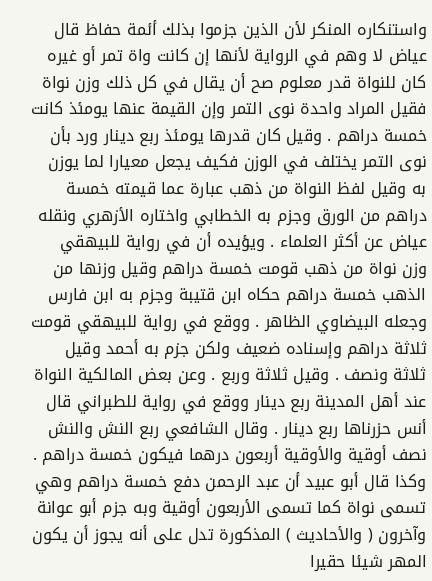واستنكاره المنكر لأن الذين جزموا بذلك أئمة حفاظ قال عياض لا وهم في الرواية لأنها إن كانت واة تمر أو غيره كان للنواة قدر معلوم صح أن يقال في كل ذلك وزن نواة فقيل المراد واحدة نوى التمر وإن القيمة عنها يومئذ كانت خمسة دراهم . وقيل كان قدرها يومئذ ربع دينار ورد بأن نوى التمر يختلف في الوزن فكيف يجعل معيارا لما يوزن به وقيل لفظ النواة من ذهب عبارة عما قيمته خمسة دراهم من الورق وجزم به الخطابي واختاره الأزهري ونقله عياض عن أكثر العلماء . ويؤيده أن في رواية للبيهقي وزن نواة من ذهب قومت خمسة دراهم وقيل وزنها من الذهب خمسة دراهم حكاه ابن قتيبة وجزم به ابن فارس وجعله البيضاوي الظاهر . ووقع في رواية للبيهقي قومت ثلاثة دراهم وإسناده ضعيف ولكن جزم به أحمد وقيل ثلاثة ونصف . وقيل ثلاثة وربع . وعن بعض المالكية النواة عند أهل المدينة ربع دينار ووقع في رواية للطبراني قال أنس حزرناها ربع دينار . وقال الشافعي ربع النش والنش نصف أوقية والأوقية أربعون درهما فيكون خمسة دراهم . وكذا قال أبو عبيد أن عبد الرحمن دفع خمسة دراهم وهي تسمى نواة كما تسمى الأربعون أوقية وبه جزم أبو عوانة وآخرون ( والأحاديث ) المذكورة تدل على أنه يجوز أن يكون المهر شيئا حقيرا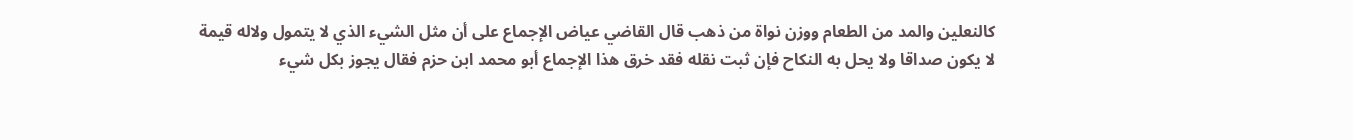كالنعلين والمد من الطعام ووزن نواة من ذهب قال القاضي عياض الإجماع على أن مثل الشيء الذي لا يتمول ولاله قيمة لا يكون صداقا ولا يحل به النكاح فإن ثبت نقله فقد خرق هذا الإجماع أبو محمد ابن حزم فقال يجوز بكل شيء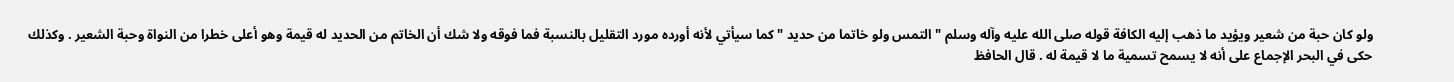ولو كان حبة من شعير ويؤيد ما ذهب إليه الكافة قوله صلى الله عليه وآله وسلم " التمس ولو خاتما من حديد " كما سيأتي لأنه أورده مورد التقليل بالنسبة فما فوقه ولا شك أن الخاتم من الحديد له قيمة وهو أعلى خطرا من النواة وحبة الشعير . وكذلك حكى في البحر الإجماع على أنه لا يسمح تسمية ما لا قيمة له . قال الحافظ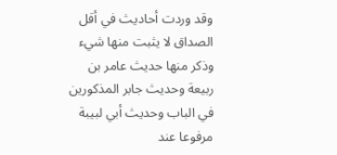وقد وردت أحاديث في أقل الصداق لا يثبت منها شيء وذكر منها حديث عامر بن ربيعة وحديث جابر المذكورين في الباب وحديث أبي لبيبة مرفوعا عند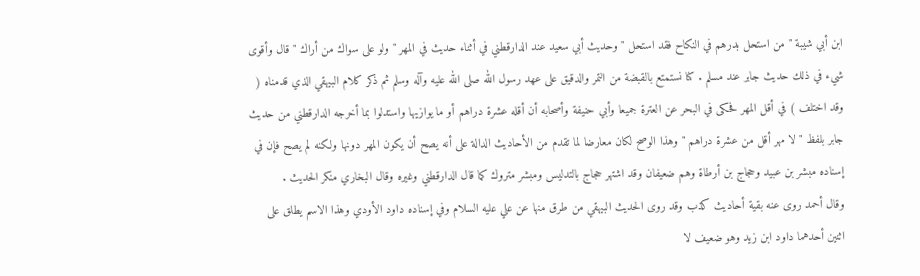ابن أبي شيبة " من استحل بدرهم في النكاح فقد استحل " وحديث أبي سعيد عند الدارقطني في أثناء حديث في المهر " ولو على سواك من أراك " قال وأقوى شيء في ذلك حديث جابر عند مسلم . كنا نستمتع بالقبضة من التمر والدقيق على عهد رسول الله صلى الله عليه وآله وسلم ثم ذكر كلام البيهقي الذي قدمناه ( وقد اختلف ) في أقل المهر فحكى في البحر عن العترة جميعا وأبي حنيفة وأصحابه أن أقله عشرة دراهم أو ما يوازيها واستدلوا بما أخرجه الدارقطني من حديث جابر بلفظ " لا مهر أقل من عشرة دراهم " وهذا الوصح لكان معارضا لما تقدم من الأحاديث الدالة على أنه يصح أن يكون المهر دونها ولكنه لم يصح فإن في إسناده مبشر بن عبيد وحجاج بن أرطاة وهم ضعيفان وقد اشتهر حجاج بالتدليس ومبشر متروك كما قال الدارقطني وغيره وقال البخاري منكر الحديث .
وقال أحمد روى عنه بقية أحاديث كذب وقد روى الحديث البيهقي من طرق منها عن علي عليه السلام وفي إسناده داود الأودي وهذا الاسم يطلق على اثنين أحدهما داود ابن زيد وهو ضعيف لا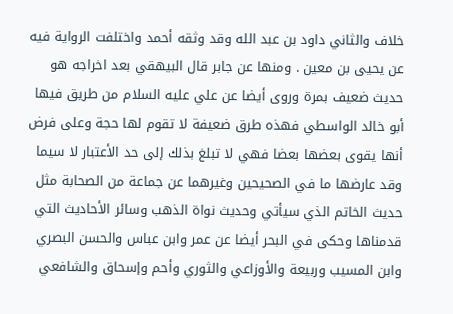خلاف والثاني داود بن عبد الله وقد وثقه أحمد واختلفت الرواية فيه عن يحيى بن معين . ومنها عن جابر قال البيهقي بعد اخراجه هو حديث ضعيف بمرة وروى أيضا عن علي عليه السلام من طريق فيها أبو خالد الواسطي فهذه طرق ضعيفة لا تقوم لها حجة وعلى فرض أنها يقوى بعضها بعضا فهي لا تبلغ بذلك إلى حد الأعتبار لا سيما وقد عارضها ما في الصحيحين وغيرهما عن جماعة من الصحابة مثل حديث الخاتم الذي سيأتي وحديث نواة الذهب وسائر الأحاديث التي قدمناها وحكى في البحر أيضا عن عمر وابن عباس والحسن البصري وابن المسيب وربيعة والأوزاعي والثوري وأحم وإسحاق والشافعي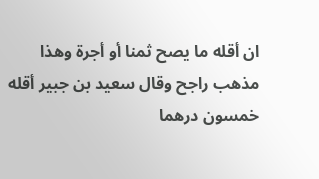ان أقله ما يصح ثمنا أو أجرة وهذا مذهب راجح وقال سعيد بن جبير أقله خمسون درهما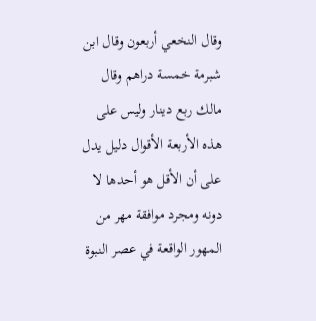وقال النخعي أربعون وقال ابن شبرمة خمسة دراهم وقال مالك ربع دينار وليس على هذه الأربعة الأقوال دليل يدل على أن الأقل هو أحدها لا دونه ومجرد موافقة مهر من المهور الواقعة في عصر النبوة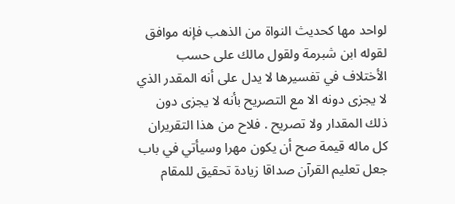لواحد مها كحديث النواة من الذهب فإنه موافق لقوله ابن شبرمة ولقول مالك على حسب الأختلاف في تفسيرها لا يدل على أنه المقدر الذي لا يجزى دونه الا مع التصريح بأنه لا يجزى دون ذلك المقدار ولا تصريح . فلاح من هذا التقريران كل ماله قيمة صح أن يكون مهرا وسيأتي في باب جعل تعليم القرآن صداقا زيادة تحقيق للمقام